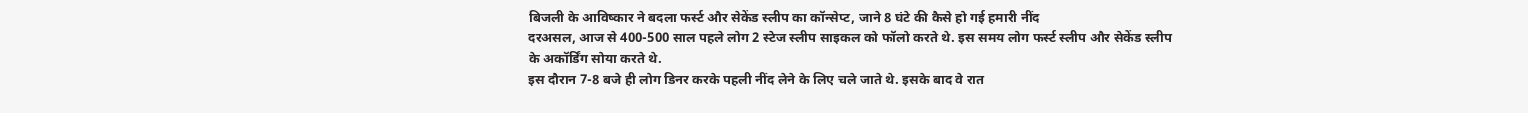बिजली के आविष्कार ने बदला फर्स्ट और सेकेंड स्लीप का कॉन्सेप्ट, जाने 8 घंटे की कैसे हो गई हमारी नींद
दरअसल, आज से 400-500 साल पहले लोग 2 स्टेज स्लीप साइकल को फॉलो करते थे. इस समय लोग फर्स्ट स्लीप और सेकेंड स्लीप के अकॉर्डिंग सोया करते थे.
इस दौरान 7-8 बजे ही लोग डिनर करके पहली नींद लेने के लिए चले जाते थे. इसके बाद वे रात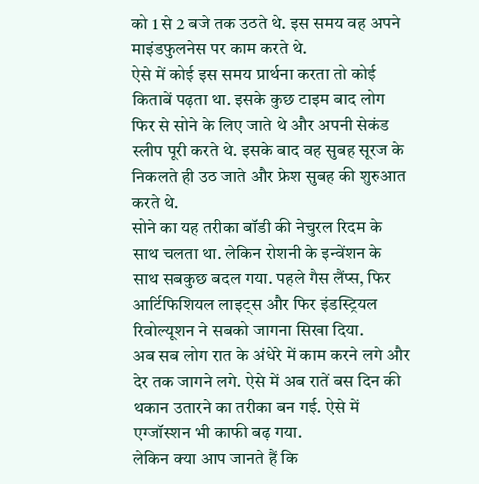को 1 से 2 बजे तक उठते थे. इस समय वह अपने माइंडफुलनेस पर काम करते थे.
ऐसे में कोई इस समय प्रार्थना करता तो कोई किताबें पढ़ता था. इसके कुछ टाइम बाद लोग फिर से सोने के लिए जाते थे और अपनी सेकंड स्लीप पूरी करते थे. इसके बाद वह सुबह सूरज के निकलते ही उठ जाते और फ्रेश सुबह की शुरुआत करते थे.
सोने का यह तरीका बॉडी की नेचुरल रिदम के साथ चलता था. लेकिन रोशनी के इन्वेंशन के साथ सबकुछ बदल गया. पहले गैस लैंप्स, फिर आर्टिफिशियल लाइट्स और फिर इंडस्ट्रियल रिवोल्यूशन ने सबको जागना सिखा दिया.
अब सब लोग रात के अंधेरे में काम करने लगे और देर तक जागने लगे. ऐसे में अब रातें बस दिन की थकान उतारने का तरीका बन गई. ऐसे में एग्जॉस्शन भी काफी बढ़ गया.
लेकिन क्या आप जानते हैं कि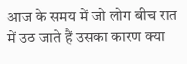आज के समय में जो लोग बीच रात में उठ जाते हैं उसका कारण क्या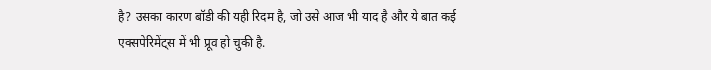है? उसका कारण बॉडी की यही रिदम है, जो उसे आज भी याद है और ये बात कई एक्सपेरिमेंट्स में भी प्रूव हो चुकी है.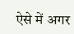ऐसे में अगर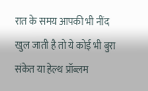रात के समय आपकी भी नींद खुल जाती है तो ये कोई भी बुरा संकेत या हेल्थ प्रॉब्लम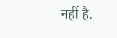नहीं है.